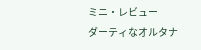ミニ・レビュー
ダーティなオルタナ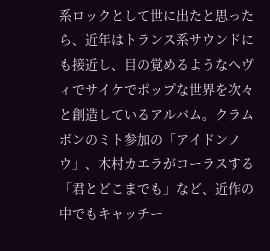系ロックとして世に出たと思ったら、近年はトランス系サウンドにも接近し、目の覚めるようなヘヴィでサイケでポップな世界を次々と創造しているアルバム。クラムボンのミト参加の「アイドンノウ」、木村カエラがコーラスする「君とどこまでも」など、近作の中でもキャッチー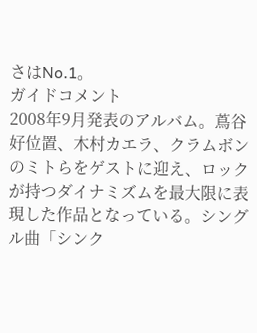さはNo.1。
ガイドコメント
2008年9月発表のアルバム。蔦谷好位置、木村カエラ、クラムボンのミトらをゲストに迎え、ロックが持つダイナミズムを最大限に表現した作品となっている。シングル曲「シンク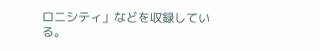ロニシティ」などを収録している。